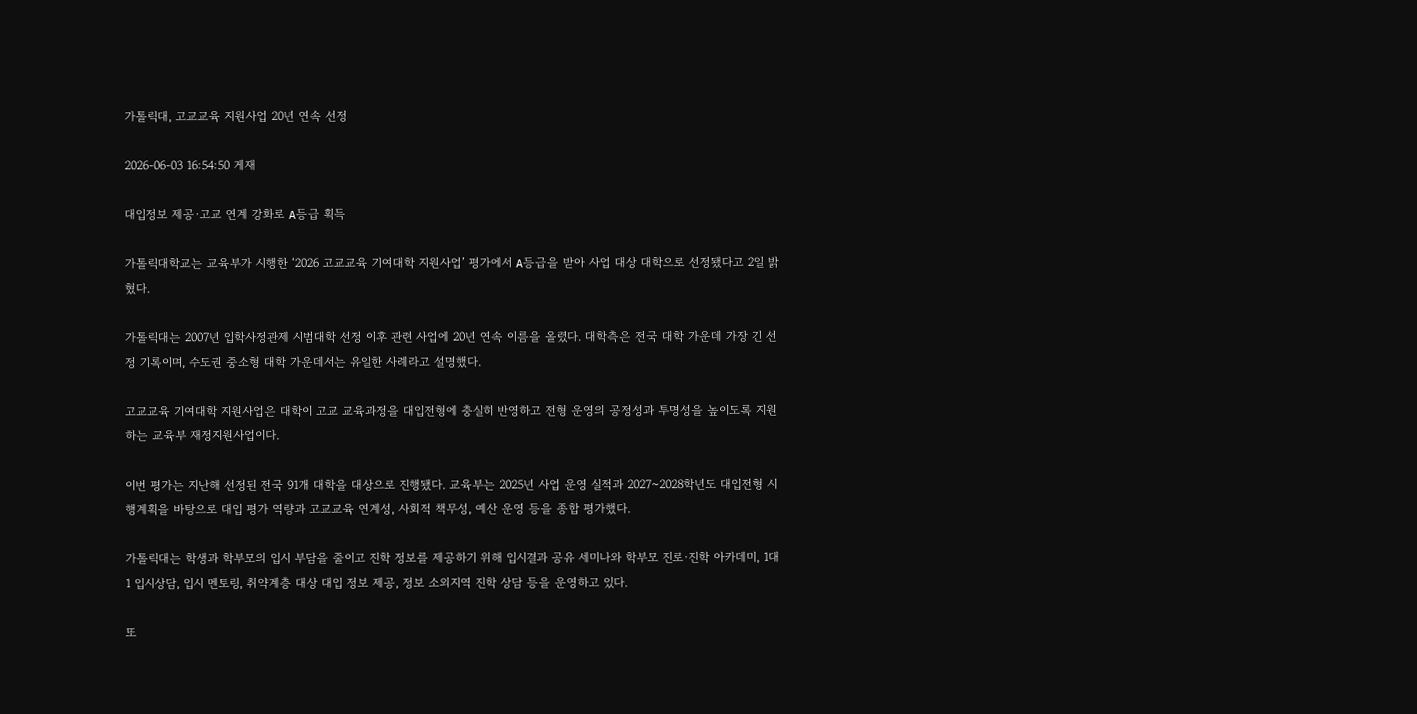가톨릭대, 고교교육 지원사업 20년 연속 선정

2026-06-03 16:54:50 게재

대입정보 제공·고교 연계 강화로 A등급 획득

가톨릭대학교는 교육부가 시행한 ‘2026 고교교육 기여대학 지원사업’ 평가에서 A등급을 받아 사업 대상 대학으로 선정됐다고 2일 밝혔다.

가톨릭대는 2007년 입학사정관제 시범대학 선정 이후 관련 사업에 20년 연속 이름을 올렸다. 대학측은 전국 대학 가운데 가장 긴 선정 기록이며, 수도권 중소형 대학 가운데서는 유일한 사례라고 설명했다.

고교교육 기여대학 지원사업은 대학이 고교 교육과정을 대입전형에 충실히 반영하고 전형 운영의 공정성과 투명성을 높이도록 지원하는 교육부 재정지원사업이다.

이번 평가는 지난해 선정된 전국 91개 대학을 대상으로 진행됐다. 교육부는 2025년 사업 운영 실적과 2027~2028학년도 대입전형 시행계획을 바탕으로 대입 평가 역량과 고교교육 연계성, 사회적 책무성, 예산 운영 등을 종합 평가했다.

가톨릭대는 학생과 학부모의 입시 부담을 줄이고 진학 정보를 제공하기 위해 입시결과 공유 세미나와 학부모 진로·진학 아카데미, 1대1 입시상담, 입시 멘토링, 취약계층 대상 대입 정보 제공, 정보 소외지역 진학 상담 등을 운영하고 있다.

또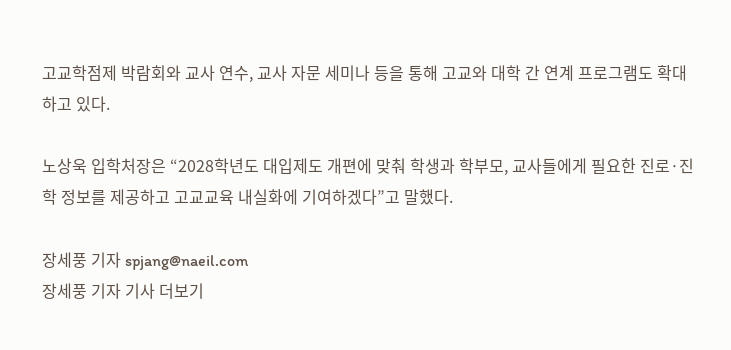고교학점제 박람회와 교사 연수, 교사 자문 세미나 등을 통해 고교와 대학 간 연계 프로그램도 확대하고 있다.

노상욱 입학처장은 “2028학년도 대입제도 개편에 맞춰 학생과 학부모, 교사들에게 필요한 진로·진학 정보를 제공하고 고교교육 내실화에 기여하겠다”고 말했다.

장세풍 기자 spjang@naeil.com
장세풍 기자 기사 더보기